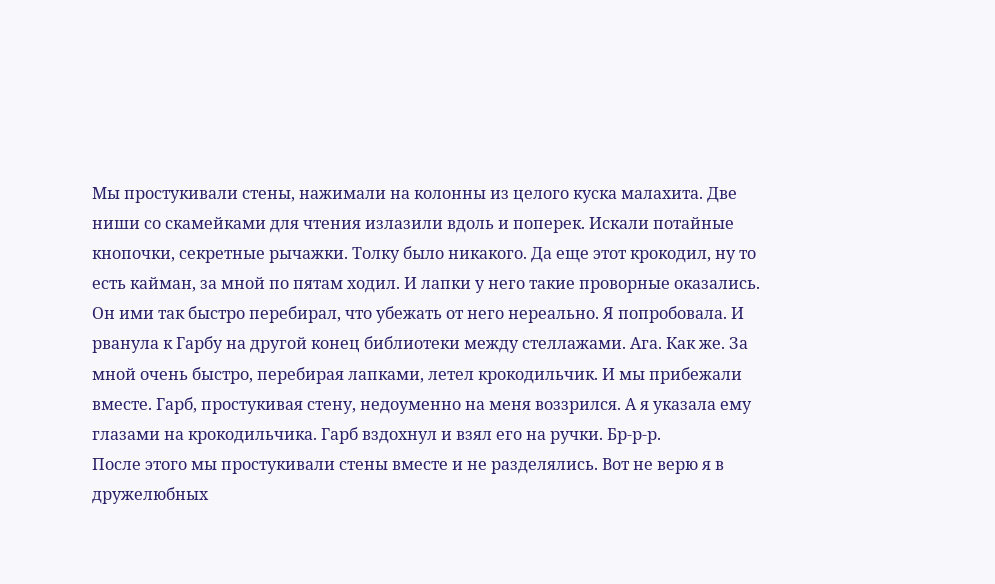Мы простукивали стены, нажимали на колонны из целого куска малахита. Две ниши со скамейками для чтения излазили вдоль и поперек. Искали потайные кнопочки, секретные рычажки. Толку было никакого. Да еще этот крокодил, ну то есть кайман, за мной по пятам ходил. И лапки у него такие проворные оказались. Он ими так быстро перебирал, что убежать от него нереально. Я попробовала. И рванула к Гарбу на другой конец библиотеки между стеллажами. Ага. Как же. За мной очень быстро, перебирая лапками, летел крокодильчик. И мы прибежали вместе. Гарб, простукивая стену, недоуменно на меня воззрился. А я указала ему глазами на крокодильчика. Гарб вздохнул и взял его на ручки. Бр-р-р.
После этого мы простукивали стены вместе и не разделялись. Вот не верю я в дружелюбных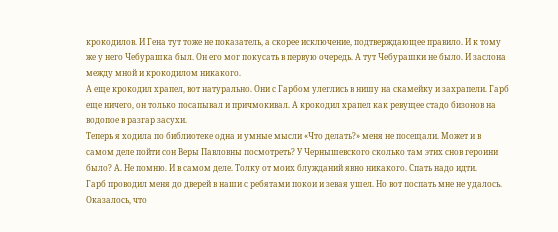крокодилов. И Гена тут тоже не показатель, а скорее исключение, подтверждающее правило. И к тому же у него Чебурашка был. Он его мог покусать в первую очередь. А тут Чебурашки не было. И заслона между мной и крокодилом никакого.
А еще крокодил храпел, вот натурально. Они с Гарбом улеглись в нишу на скамейку и захрапели. Гарб еще ничего, он только посапывал и причмокивал. А крокодил храпел как ревущее стадо бизонов на водопое в разгар засухи.
Теперь я ходила по библиотеке одна и умные мысли «Что делать?» меня не посещали. Может и в самом деле пойти сон Веры Павловны посмотреть? У Чернышевского сколько там этих снов героини было? А. Не помню. И в самом деле. Толку от моих блужданий явно никакого. Спать надо идти.
Гарб проводил меня до дверей в наши с ребятами покои и зевая ушел. Но вот поспать мне не удалось. Оказалось, что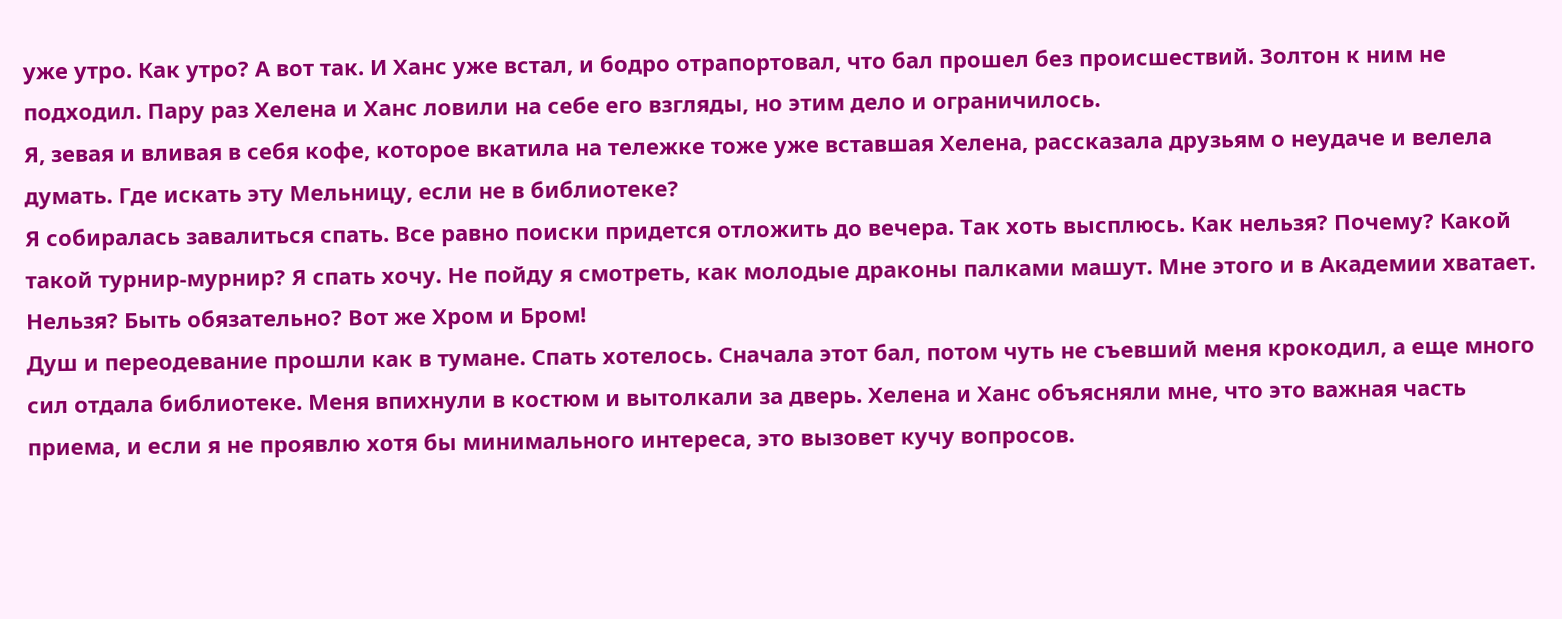уже утро. Как утро? А вот так. И Ханс уже встал, и бодро отрапортовал, что бал прошел без происшествий. Золтон к ним не подходил. Пару раз Хелена и Ханс ловили на себе его взгляды, но этим дело и ограничилось.
Я, зевая и вливая в себя кофе, которое вкатила на тележке тоже уже вставшая Хелена, рассказала друзьям о неудаче и велела думать. Где искать эту Мельницу, если не в библиотеке?
Я собиралась завалиться спать. Все равно поиски придется отложить до вечера. Так хоть высплюсь. Как нельзя? Почему? Какой такой турнир-мурнир? Я спать хочу. Не пойду я смотреть, как молодые драконы палками машут. Мне этого и в Академии хватает. Нельзя? Быть обязательно? Вот же Хром и Бром!
Душ и переодевание прошли как в тумане. Спать хотелось. Сначала этот бал, потом чуть не съевший меня крокодил, а еще много сил отдала библиотеке. Меня впихнули в костюм и вытолкали за дверь. Хелена и Ханс объясняли мне, что это важная часть приема, и если я не проявлю хотя бы минимального интереса, это вызовет кучу вопросов.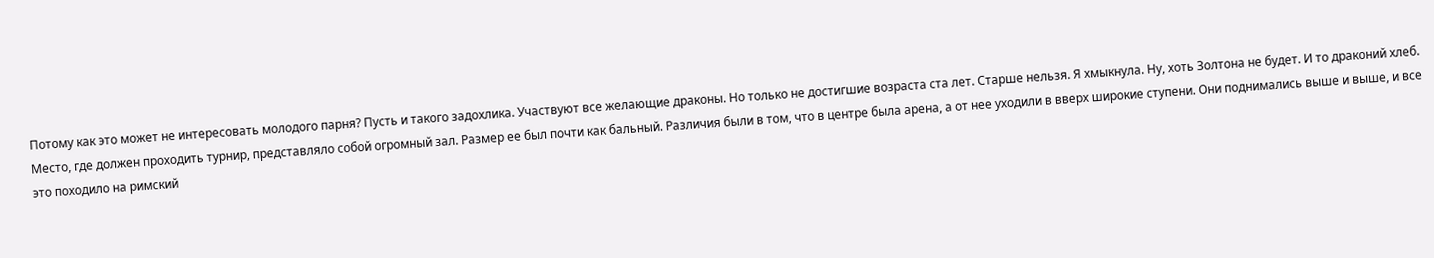Потому как это может не интересовать молодого парня? Пусть и такого задохлика. Участвуют все желающие драконы. Но только не достигшие возраста ста лет. Старше нельзя. Я хмыкнула. Ну, хоть Золтона не будет. И то драконий хлеб.
Место, где должен проходить турнир, представляло собой огромный зал. Размер ее был почти как бальный. Различия были в том, что в центре была арена, а от нее уходили в вверх широкие ступени. Они поднимались выше и выше, и все это походило на римский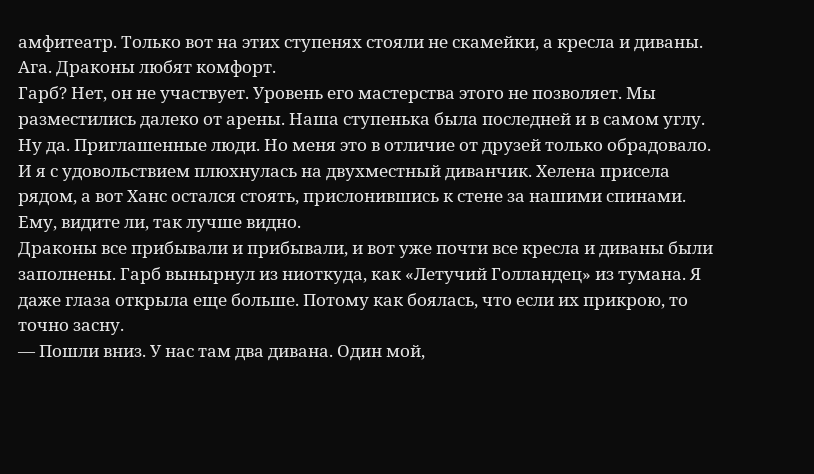амфитеатр. Только вот на этих ступенях стояли не скамейки, а кресла и диваны. Ага. Драконы любят комфорт.
Гарб? Нет, он не участвует. Уровень его мастерства этого не позволяет. Мы разместились далеко от арены. Наша ступенька была последней и в самом углу. Ну да. Приглашенные люди. Но меня это в отличие от друзей только обрадовало. И я с удовольствием плюхнулась на двухместный диванчик. Хелена присела рядом, а вот Ханс остался стоять, прислонившись к стене за нашими спинами. Ему, видите ли, так лучше видно.
Драконы все прибывали и прибывали, и вот уже почти все кресла и диваны были заполнены. Гарб вынырнул из ниоткуда, как «Летучий Голландец» из тумана. Я даже глаза открыла еще больше. Потому как боялась, что если их прикрою, то точно засну.
— Пошли вниз. У нас там два дивана. Один мой,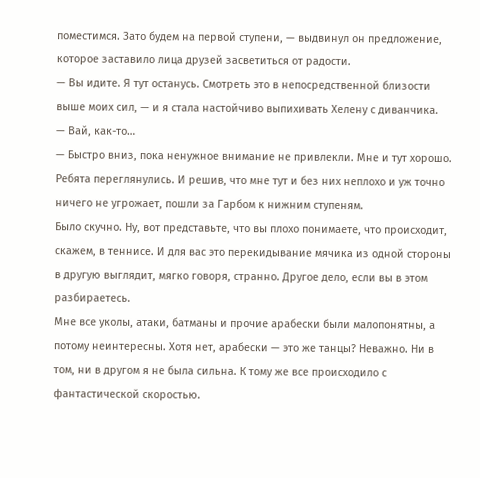поместимся. Зато будем на первой ступени, — выдвинул он предложение, которое заставило лица друзей засветиться от радости.
— Вы идите. Я тут останусь. Смотреть это в непосредственной близости выше моих сил, — и я стала настойчиво выпихивать Хелену с диванчика.
— Вай, как-то…
— Быстро вниз, пока ненужное внимание не привлекли. Мне и тут хорошо.
Ребята переглянулись. И решив, что мне тут и без них неплохо и уж точно ничего не угрожает, пошли за Гарбом к нижним ступеням.
Было скучно. Ну, вот представьте, что вы плохо понимаете, что происходит, скажем, в теннисе. И для вас это перекидывание мячика из одной стороны в другую выглядит, мягко говоря, странно. Другое дело, если вы в этом разбираетесь.
Мне все уколы, атаки, батманы и прочие арабески были малопонятны, а потому неинтересны. Хотя нет, арабески — это же танцы? Неважно. Ни в том, ни в другом я не была сильна. К тому же все происходило с фантастической скоростью.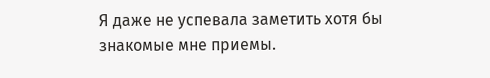Я даже не успевала заметить хотя бы знакомые мне приемы.